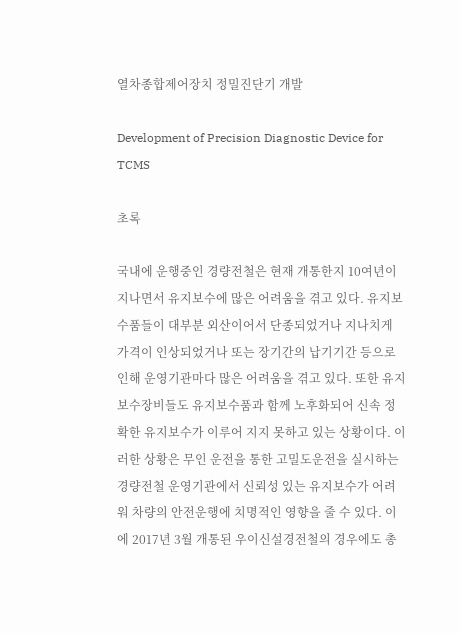열차종합제어장치 정밀진단기 개발

Development of Precision Diagnostic Device for TCMS

초록

국내에 운행중인 경량전철은 현재 개통한지 10여년이 지나면서 유지보수에 많은 어려움을 겪고 있다. 유지보수품들이 대부분 외산이어서 단종되었거나 지나치게 가격이 인상되었거나 또는 장기간의 납기기간 등으로 인해 운영기관마다 많은 어려움을 겪고 있다. 또한 유지보수장비들도 유지보수품과 함께 노후화되어 신속 정확한 유지보수가 이루어 지지 못하고 있는 상황이다. 이러한 상황은 무인 운전을 통한 고밀도운전을 실시하는 경량전철 운영기관에서 신뢰성 있는 유지보수가 어려워 차량의 안전운행에 치명적인 영향을 줄 수 있다. 이에 2017년 3월 개통된 우이신설경전철의 경우에도 총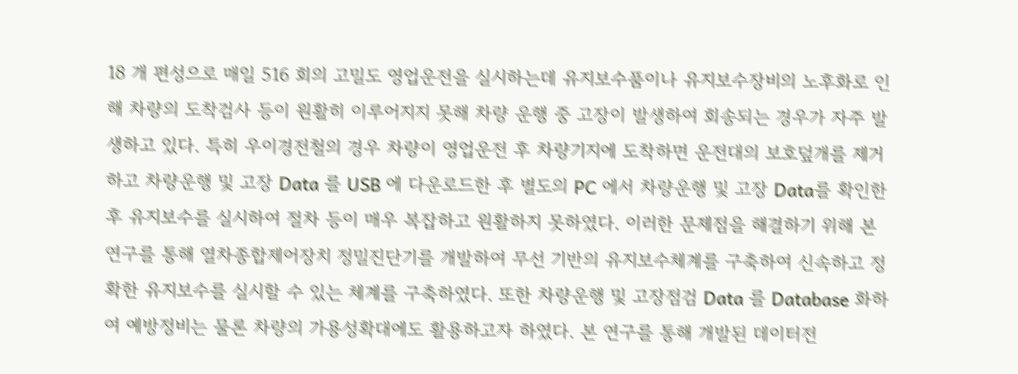18 개 편성으로 매일 516 회의 고밀도 영업운전을 실시하는데 유지보수품이나 유지보수장비의 노후화로 인해 차량의 도착검사 등이 원활히 이루어지지 못해 차량 운행 중 고장이 발생하여 회송되는 경우가 자주 발생하고 있다. 특히 우이경전철의 경우 차량이 영업운전 후 차량기지에 도착하면 운전대의 보호덮개를 제거하고 차량운행 및 고장 Data 를 USB 에 다운로드한 후 별도의 PC 에서 차량운행 및 고장 Data를 확인한 후 유지보수를 실시하여 절차 등이 매우 복잡하고 원활하지 못하였다. 이러한 문제점을 해결하기 위해 본 연구를 통해 열차종합제어장치 정밀진단기를 개발하여 무선 기반의 유지보수체계를 구축하여 신속하고 정확한 유지보수를 실시할 수 있는 체계를 구축하였다. 또한 차량운행 및 고장점검 Data 를 Database 화하여 예방정비는 물론 차량의 가용성확대에도 활용하고자 하였다. 본 연구를 통해 개발된 데이터전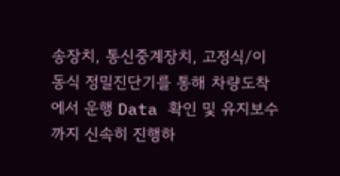송장치, 통신중계장치, 고정식/이동식 정밀진단기를 통해 차량도착에서 운행 Data 확인 및 유지보수까지 신속히 진행하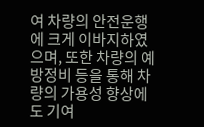여 차량의 안전운행에 크게 이바지하였으며, 또한 차량의 예방정비 등을 통해 차량의 가용성 향상에도 기여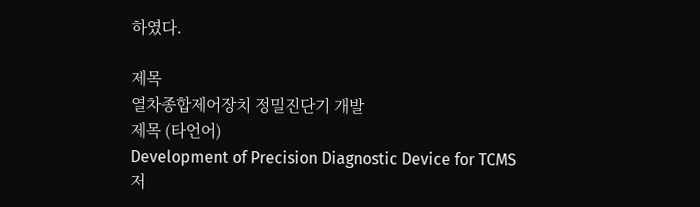하였다.

제목
열차종합제어장치 정밀진단기 개발
제목 (타언어)
Development of Precision Diagnostic Device for TCMS
저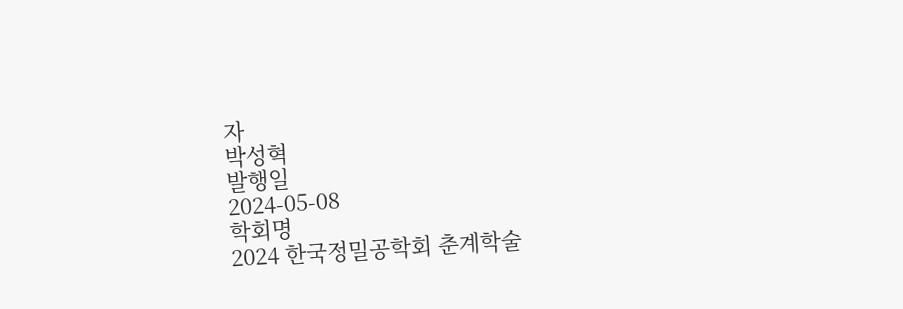자
박성혁
발행일
2024-05-08
학회명
2024 한국정밀공학회 춘계학술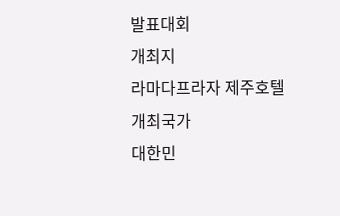발표대회
개최지
라마다프라자 제주호텔
개최국가
대한민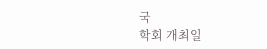국
학회 개최일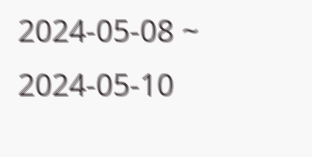2024-05-08 ~ 2024-05-10